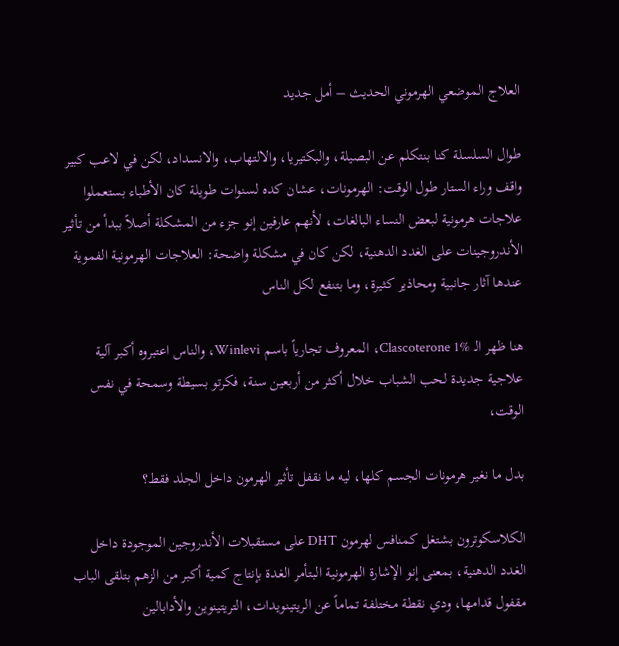العلاج الموضعي الهرموني الحديث – أمل جديد

طوال السلسلة كنا بنتكلم عن البصيلة، والبكتيريا، والالتهاب، والانسداد، لكن في لاعب كبير واقف وراء الستار طول الوقت: الهرمونات، عشان كده لسنوات طويلة كان الأطباء بستعملوا علاجات هرمونية لبعض النساء البالغات، لأنهم عارفين إنو جزء من المشكلة أصلاً ببدأ من تأثير الأندروجينات على الغدد الدهنية، لكن كان في مشكلة واضحة: العلاجات الهرمونية الفموية عندها آثار جانبية ومحاذير كثيرة، وما بتنفع لكل الناس

هنا ظهر الـ Clascoterone 1%، المعروف تجارياً باسم Winlevi، والناس اعتبروه أكبر آلية علاجية جديدة لحب الشباب خلال أكثر من أربعين سنة، فكرتو بسيطة وسمحة في نفس الوقت،

بدل ما نغير هرمونات الجسم كلها، ليه ما نقفل تأثير الهرمون داخل الجلد فقط؟

الكلاسكوترون بشتغل كمنافس لهرمون DHT على مستقبلات الأندروجين الموجودة داخل الغدد الدهنية، بمعنى إنو الإشارة الهرمونية البتأمر الغدة بإنتاج كمية أكبر من الزهم بتلقى الباب مقفول قدامها، ودي نقطة مختلفة تماماً عن الريتينويدات، التريتينوين والأدابالين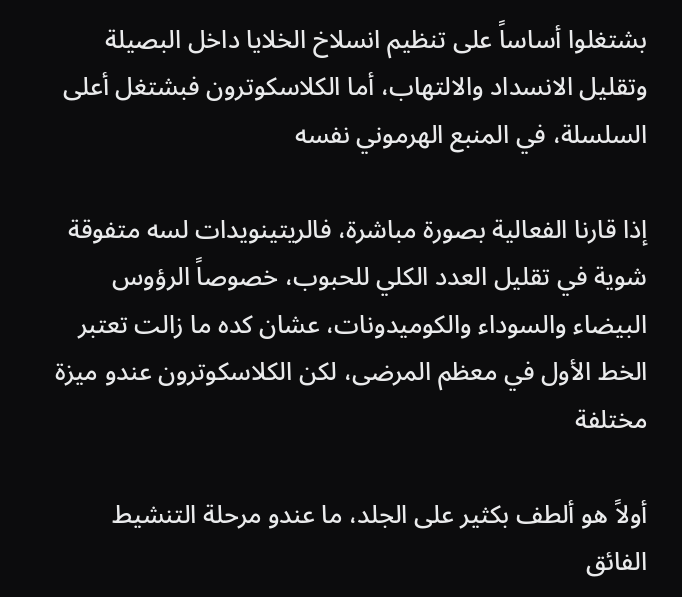بشتغلوا أساساً على تنظيم انسلاخ الخلايا داخل البصيلة وتقليل الانسداد والالتهاب، أما الكلاسكوترون فبشتغل أعلى السلسلة، في المنبع الهرموني نفسه

إذا قارنا الفعالية بصورة مباشرة، فالريتينويدات لسه متفوقة شوية في تقليل العدد الكلي للحبوب، خصوصاً الرؤوس البيضاء والسوداء والكوميدونات، عشان كده ما زالت تعتبر الخط الأول في معظم المرضى، لكن الكلاسكوترون عندو ميزة مختلفة

أولاً هو ألطف بكثير على الجلد، ما عندو مرحلة التنشيط الفائق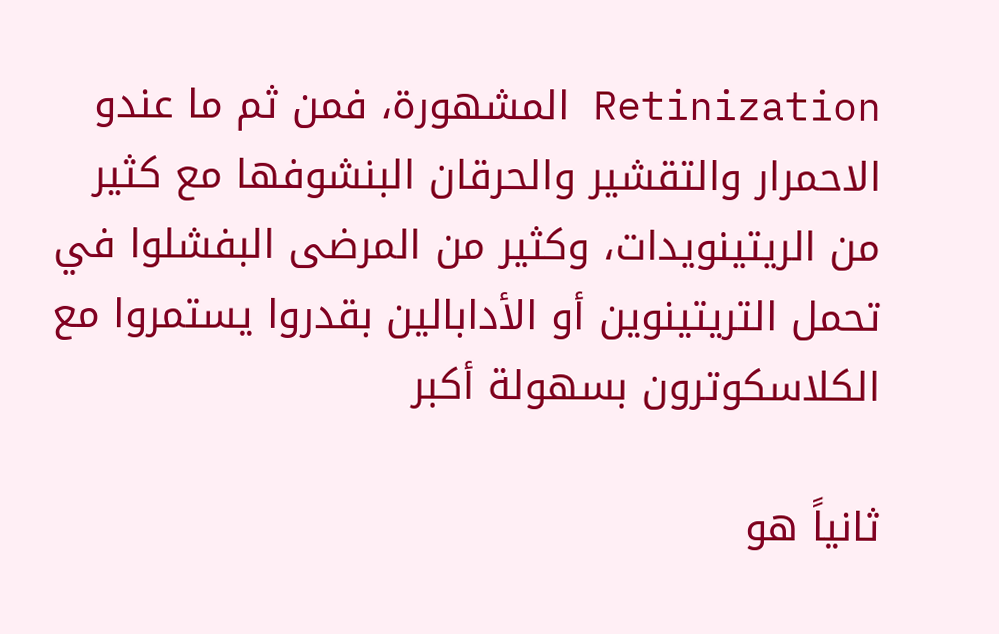Retinization المشهورة، فمن ثم ما عندو الاحمرار والتقشير والحرقان البنشوفها مع كثير من الريتينويدات، وكثير من المرضى البفشلوا في تحمل التريتينوين أو الأدابالين بقدروا يستمروا مع الكلاسكوترون بسهولة أكبر

ثانياً هو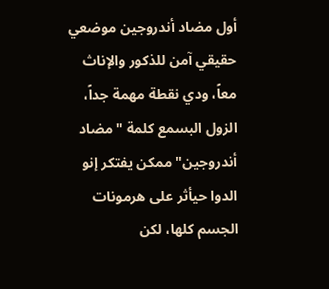أول مضاد أندروجين موضعي حقيقي آمن للذكور والإناث معاً، ودي نقطة مهمة جداً، الزول البسمع كلمة "مضاد أندروجين" ممكن يفتكر إنو الدوا حيأثر على هرمونات الجسم كلها، لكن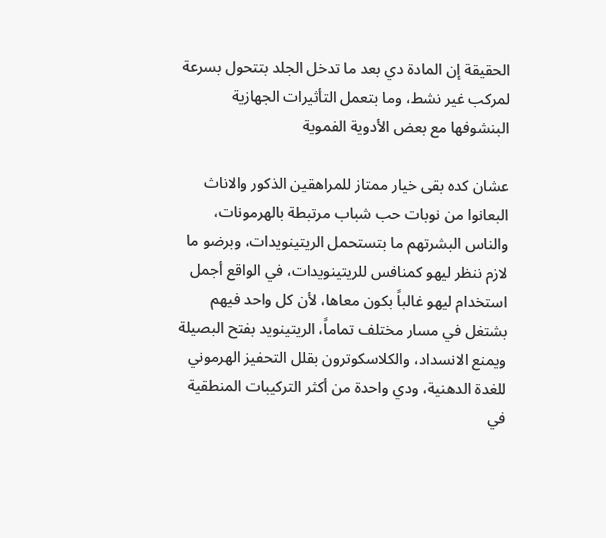الحقيقة إن المادة دي بعد ما تدخل الجلد بتتحول بسرعة لمركب غير نشط، وما بتعمل التأثيرات الجهازية البنشوفها مع بعض الأدوية الفموية

عشان كده بقى خيار ممتاز للمراهقين الذكور والاناث البعانوا من نوبات حب شباب مرتبطة بالهرمونات، والناس البشرتهم ما بتستحمل الريتينويدات، وبرضو ما لازم ننظر ليهو كمنافس للريتينويدات، في الواقع أجمل استخدام ليهو غالباً بكون معاها، لأن كل واحد فيهم بشتغل في مسار مختلف تماماً، الريتينويد بفتح البصيلة ويمنع الانسداد، والكلاسكوترون بقلل التحفيز الهرموني للغدة الدهنية، ودي واحدة من أكثر التركيبات المنطقية في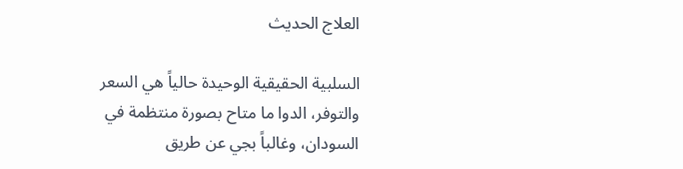العلاج الحديث

السلبية الحقيقية الوحيدة حالياً هي السعر والتوفر، الدوا ما متاح بصورة منتظمة في السودان، وغالباً بجي عن طريق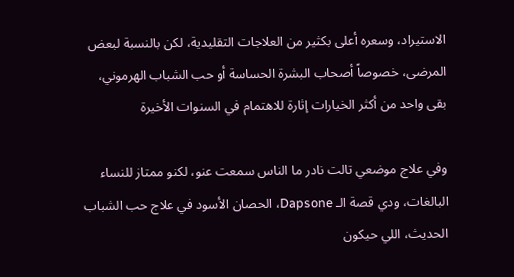الاستيراد، وسعره أعلى بكثير من العلاجات التقليدية، لكن بالنسبة لبعض المرضى، خصوصاً أصحاب البشرة الحساسة أو حب الشباب الهرموني، بقى واحد من أكثر الخيارات إثارة للاهتمام في السنوات الأخيرة

وفي علاج موضعي تالت نادر ما الناس سمعت عنو، لكنو ممتاز للنساء البالغات، ودي قصة الـ Dapsone، الحصان الأسود في علاج حب الشباب الحديث، اللي حيكون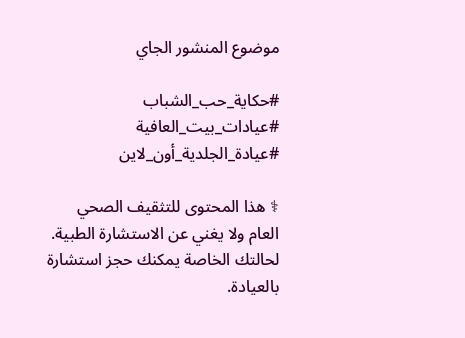موضوع المنشور الجاي

#حكاية_حب_الشباب #عيادات_بيت_العافية #عيادة_الجلدية_أون_لاين

⚕ هذا المحتوى للتثقيف الصحي العام ولا يغني عن الاستشارة الطبية. لحالتك الخاصة يمكنك حجز استشارة بالعيادة.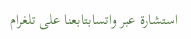استشارة عبر واتسابتابعنا على تلغرام